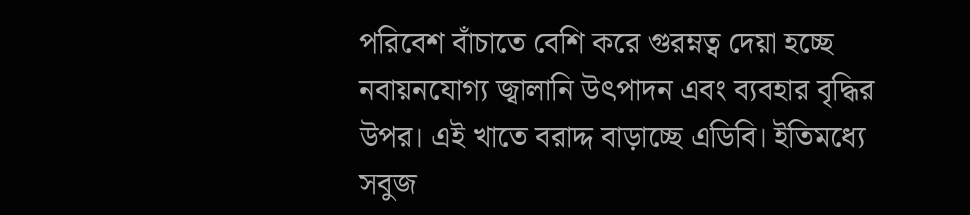পরিবেশ বাঁচাতে বেশি করে গুরম্নত্ব দেয়া হচ্ছে নবায়নযোগ্য জ্বালানি উৎপাদন এবং ব্যবহার বৃদ্ধির উপর। এই খাতে বরাদ্দ বাড়াচ্ছে এডিবি। ইতিমধ্যে সবুজ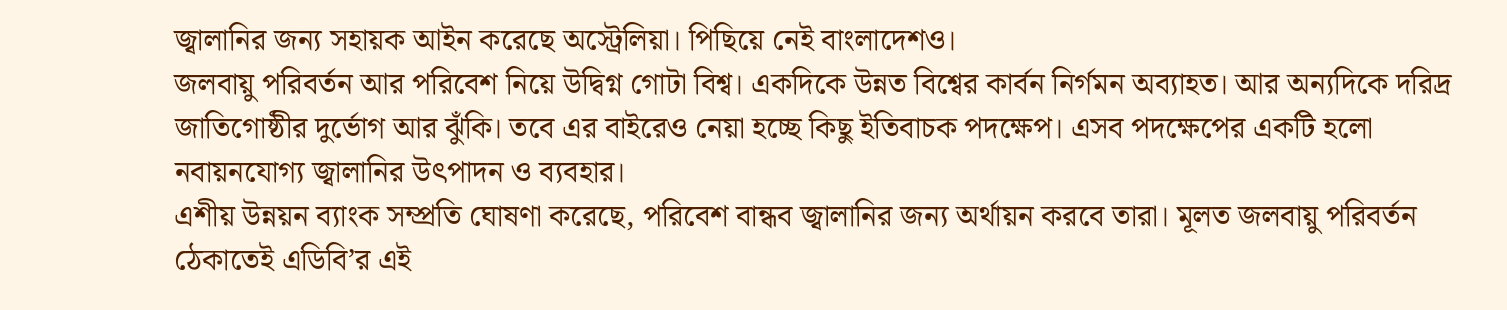জ্বালানির জন্য সহায়ক আইন করেছে অস্ট্রেলিয়া। পিছিয়ে নেই বাংলাদেশও।
জলবায়ু পরিবর্তন আর পরিবেশ নিয়ে উদ্বিগ্ন গোটা বিশ্ব। একদিকে উন্নত বিশ্বের কার্বন নির্গমন অব্যাহত। আর অন্যদিকে দরিদ্র জাতিগোষ্ঠীর দুর্ভোগ আর ঝুঁকি। তবে এর বাইরেও নেয়া হচ্ছে কিছু ইতিবাচক পদক্ষেপ। এসব পদক্ষেপের একটি হলো নবায়নযোগ্য জ্বালানির উৎপাদন ও ব্যবহার।
এশীয় উন্নয়ন ব্যাংক সম্প্রতি ঘোষণা করেছে, পরিবেশ বান্ধব জ্বালানির জন্য অর্থায়ন করবে তারা। মূলত জলবায়ু পরিবর্তন ঠেকাতেই এডিবি’র এই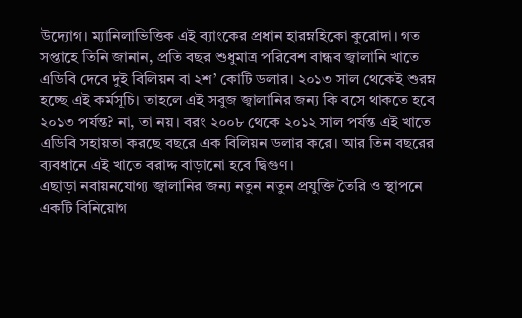উদ্যোগ। ম্যানিলাভিত্তিক এই ব্যাংকের প্রধান হারম্নহিকো কুরোদা। গত সপ্তাহে তিনি জানান, প্রতি বছর শুধুমাত্র পরিবেশ বান্ধব জ্বালানি খাতে এডিবি দেবে দুই বিলিয়ন বা ২শ’ কোটি ডলার। ২০১৩ সাল থেকেই শুরম্ন হচ্ছে এই কর্মসূচি। তাহলে এই সবুজ জ্বালানির জন্য কি বসে থাকতে হবে ২০১৩ পর্যন্ত? না, তা নয়। বরং ২০০৮ থেকে ২০১২ সাল পর্যন্ত এই খাতে এডিবি সহায়তা করছে বছরে এক বিলিয়ন ডলার করে। আর তিন বছরের ব্যবধানে এই খাতে বরাদ্দ বাড়ানো হবে দ্বিগুণ।
এছাড়া নবায়নযোগ্য জ্বালানির জন্য নতুন নতুন প্রযুক্তি তৈরি ও স্থাপনে একটি বিনিয়োগ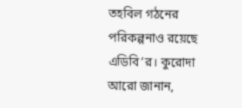তহবিল গঠনের পরিকল্পনাও রয়েছে এডিবি’র। কুরোদা আরো জানান,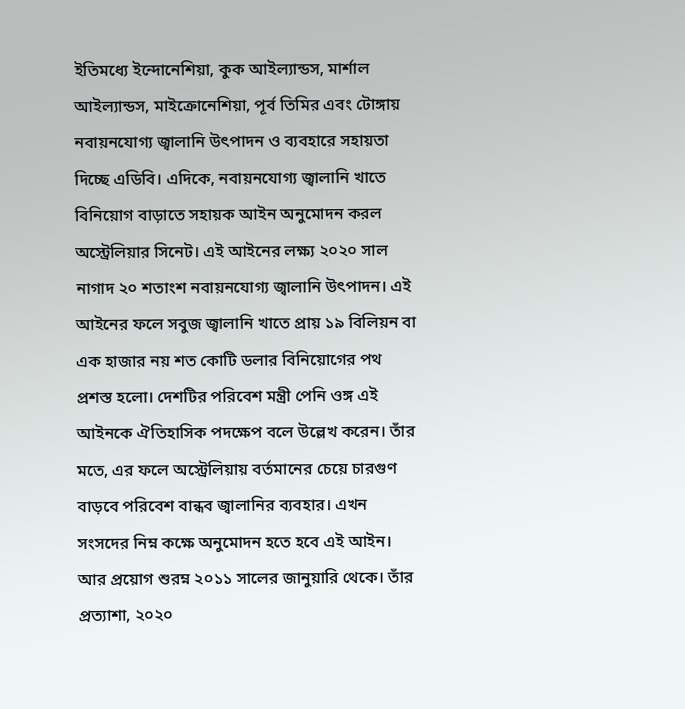ইতিমধ্যে ইন্দোনেশিয়া, কুক আইল্যান্ডস, মার্শাল আইল্যান্ডস, মাইক্রোনেশিয়া, পূর্ব তিমির এবং টোঙ্গায় নবায়নযোগ্য জ্বালানি উৎপাদন ও ব্যবহারে সহায়তা দিচ্ছে এডিবি। এদিকে, নবায়নযোগ্য জ্বালানি খাতে বিনিয়োগ বাড়াতে সহায়ক আইন অনুমোদন করল অস্ট্রেলিয়ার সিনেট। এই আইনের লক্ষ্য ২০২০ সাল নাগাদ ২০ শতাংশ নবায়নযোগ্য জ্বালানি উৎপাদন। এই আইনের ফলে সবুজ জ্বালানি খাতে প্রায় ১৯ বিলিয়ন বা এক হাজার নয় শত কোটি ডলার বিনিয়োগের পথ প্রশস্ত হলো। দেশটির পরিবেশ মন্ত্রী পেনি ওঙ্গ এই আইনকে ঐতিহাসিক পদক্ষেপ বলে উল্লেখ করেন। তাঁর মতে, এর ফলে অস্ট্রেলিয়ায় বর্তমানের চেয়ে চারগুণ বাড়বে পরিবেশ বান্ধব জ্বালানির ব্যবহার। এখন সংসদের নিম্ন কক্ষে অনুমোদন হতে হবে এই আইন। আর প্রয়োগ শুরম্ন ২০১১ সালের জানুয়ারি থেকে। তাঁর প্রত্যাশা, ২০২০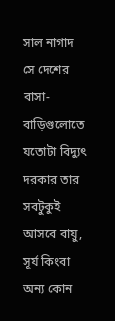সাল নাগাদ সে দেশের বাসা-বাড়িগুলোতে যতোটা বিদ্যুৎ দরকার তার সবটুকুই আসবে বায়ু, সূর্য কিংবা অন্য কোন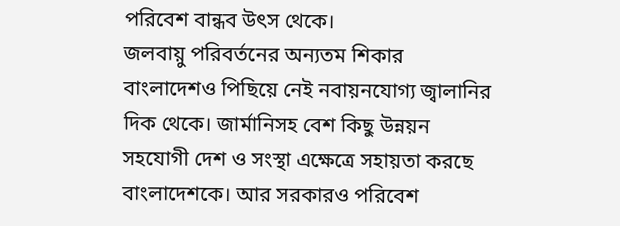পরিবেশ বান্ধব উৎস থেকে।
জলবায়ু পরিবর্তনের অন্যতম শিকার বাংলাদেশও পিছিয়ে নেই নবায়নযোগ্য জ্বালানির দিক থেকে। জার্মানিসহ বেশ কিছু উন্নয়ন সহযোগী দেশ ও সংস্থা এক্ষেত্রে সহায়তা করছে বাংলাদেশকে। আর সরকারও পরিবেশ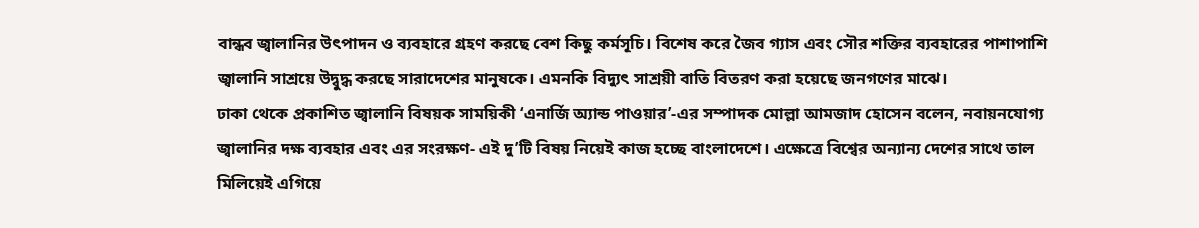বান্ধব জ্বালানির উৎপাদন ও ব্যবহারে গ্রহণ করছে বেশ কিছু কর্মসূচি। বিশেষ করে জৈব গ্যাস এবং সৌর শক্তির ব্যবহারের পাশাপাশি জ্বালানি সাশ্রয়ে উদ্বুদ্ধ করছে সারাদেশের মানুষকে। এমনকি বিদ্যুৎ সাশ্রয়ী বাতি বিতরণ করা হয়েছে জনগণের মাঝে।
ঢাকা থেকে প্রকাশিত জ্বালানি বিষয়ক সাময়িকী ‘এনার্জি অ্যান্ড পাওয়ার’-এর সম্পাদক মোল্লা আমজাদ হোসেন বলেন, নবায়নযোগ্য জ্বালানির দক্ষ ব্যবহার এবং এর সংরক্ষণ- এই দু’টি বিষয় নিয়েই কাজ হচ্ছে বাংলাদেশে। এক্ষেত্রে বিশ্বের অন্যান্য দেশের সাথে তাল মিলিয়েই এগিয়ে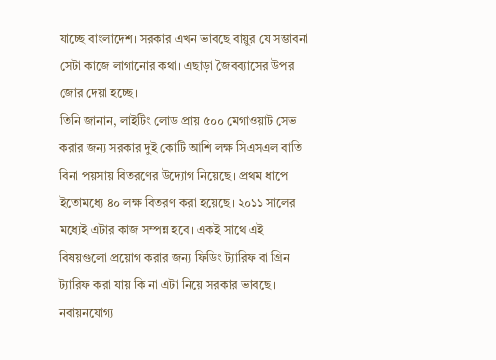যাচ্ছে বাংলাদেশ। সরকার এখন ভাবছে বায়ুর যে সম্ভাবনা সেটা কাজে লাগানোর কথা। এছাড়া জৈবব্যাসের উপর জোর দেয়া হচ্ছে।
তিনি জানান, লাইটিং লোড প্রায় ৫০০ মেগাওয়াট সেভ করার জন্য সরকার দুই কোটি আশি লক্ষ সিএসএল বাতি বিনা পয়সায় বিতরণের উদ্যোগ নিয়েছে। প্রথম ধাপে ইতোমধ্যে ৪০ লক্ষ বিতরণ করা হয়েছে। ২০১১ সালের মধ্যেই এটার কাজ সম্পন্ন হবে। একই সাথে এই বিষয়গুলো প্রয়োগ করার জন্য ফিডিং ট্যারিফ বা গ্রিন ট্যারিফ করা যায় কি না এটা নিয়ে সরকার ভাবছে। নবায়নযোগ্য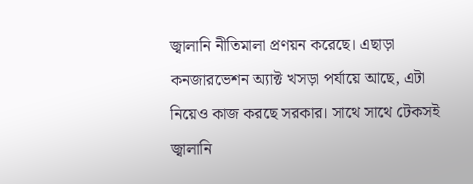জ্বালানি নীতিমালা প্রণয়ন করেছে। এছাড়া কনজারভেশন অ্যাক্ট খসড়া পর্যায়ে আছে, এটা নিয়েও কাজ করছে সরকার। সাথে সাথে টেকসই জ্বালানি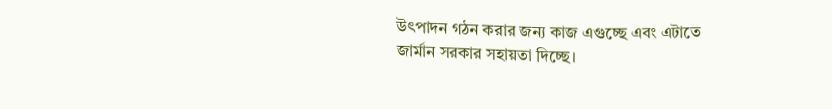উৎপাদন গঠন করার জন্য কাজ এগুচ্ছে এবং এটাতে জার্মান সরকার সহায়তা দিচ্ছে।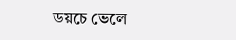ডয়চে ভেলে